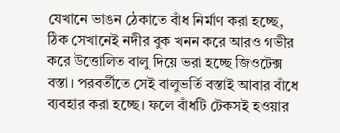যেখানে ভাঙন ঠেকাতে বাঁধ নির্মাণ করা হচ্ছে, ঠিক সেখানেই নদীর বুক খনন করে আরও গভীর করে উত্তোলিত বালু দিয়ে ভরা হচ্ছে জিওটেক্স বস্তা। পরবর্তীতে সেই বালুভর্তি বস্তাই আবার বাঁধে ব্যবহার করা হচ্ছে। ফলে বাঁধটি টেকসই হওয়ার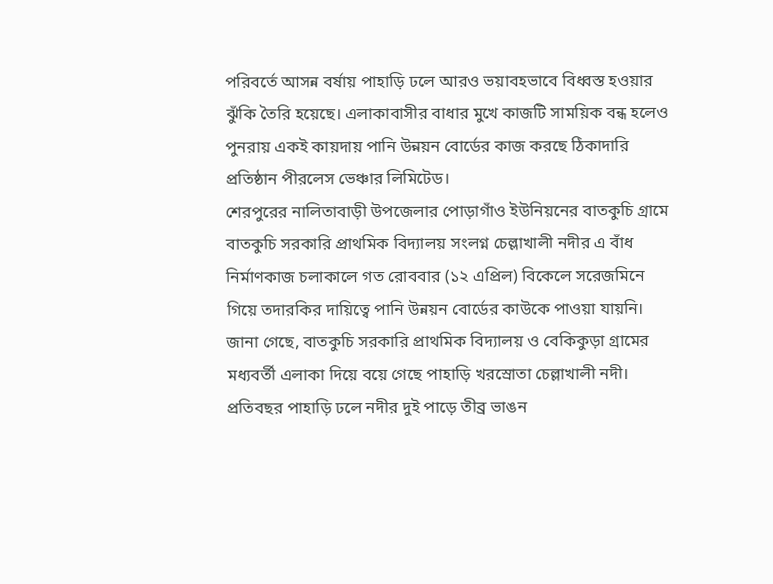পরিবর্তে আসন্ন বর্ষায় পাহাড়ি ঢলে আরও ভয়াবহভাবে বিধ্বস্ত হওয়ার ঝুঁকি তৈরি হয়েছে। এলাকাবাসীর বাধার মুখে কাজটি সাময়িক বন্ধ হলেও পুনরায় একই কায়দায় পানি উন্নয়ন বোর্ডের কাজ করছে ঠিকাদারি প্রতিষ্ঠান পীরলেস ভেঞ্চার লিমিটেড।
শেরপুরের নালিতাবাড়ী উপজেলার পোড়াগাঁও ইউনিয়নের বাতকুচি গ্রামে বাতকুচি সরকারি প্রাথমিক বিদ্যালয় সংলগ্ন চেল্লাখালী নদীর এ বাঁধ নির্মাণকাজ চলাকালে গত রোববার (১২ এপ্রিল) বিকেলে সরেজমিনে গিয়ে তদারকির দায়িত্বে পানি উন্নয়ন বোর্ডের কাউকে পাওয়া যায়নি।
জানা গেছে, বাতকুচি সরকারি প্রাথমিক বিদ্যালয় ও বেকিকুড়া গ্রামের মধ্যবর্তী এলাকা দিয়ে বয়ে গেছে পাহাড়ি খরস্রোতা চেল্লাখালী নদী। প্রতিবছর পাহাড়ি ঢলে নদীর দুই পাড়ে তীব্র ভাঙন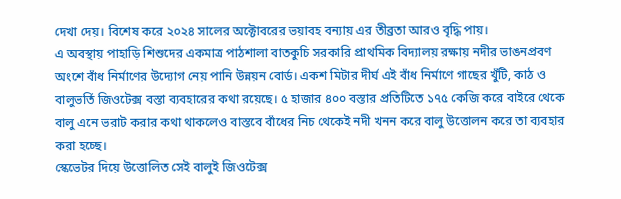দেখা দেয়। বিশেষ করে ২০২৪ সালের অক্টোবরের ভয়াবহ বন্যায় এর তীব্রতা আরও বৃদ্ধি পায়।
এ অবস্থায় পাহাড়ি শিশুদের একমাত্র পাঠশালা বাতকুচি সরকারি প্রাথমিক বিদ্যালয় রক্ষায় নদীর ভাঙনপ্রবণ অংশে বাঁধ নির্মাণের উদ্যোগ নেয় পানি উন্নয়ন বোর্ড। একশ মিটার দীর্ঘ এই বাঁধ নির্মাণে গাছের খুঁটি, কাঠ ও বালুভর্তি জিওটেক্স বস্তা ব্যবহারের কথা রয়েছে। ৫ হাজার ৪০০ বস্তার প্রতিটিতে ১৭৫ কেজি করে বাইরে থেকে বালু এনে ভরাট করার কথা থাকলেও বাস্তবে বাঁধের নিচ থেকেই নদী খনন করে বালু উত্তোলন করে তা ব্যবহার করা হচ্ছে।
স্কেভেটর দিয়ে উত্তোলিত সেই বালুই জিওটেক্স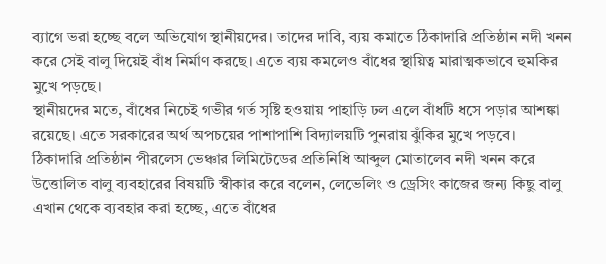ব্যাগে ভরা হচ্ছে বলে অভিযোগ স্থানীয়দের। তাদের দাবি, ব্যয় কমাতে ঠিকাদারি প্রতিষ্ঠান নদী খনন করে সেই বালু দিয়েই বাঁধ নির্মাণ করছে। এতে ব্যয় কমলেও বাঁধের স্থায়িত্ব মারাত্মকভাবে হুমকির মুখে পড়ছে।
স্থানীয়দের মতে, বাঁধের নিচেই গভীর গর্ত সৃষ্টি হওয়ায় পাহাড়ি ঢল এলে বাঁধটি ধসে পড়ার আশঙ্কা রয়েছে। এতে সরকারের অর্থ অপচয়ের পাশাপাশি বিদ্যালয়টি পুনরায় ঝুঁকির মুখে পড়বে।
ঠিকাদারি প্রতিষ্ঠান পীরলেস ভেঞ্চার লিমিটেডের প্রতিনিধি আব্দুল মোতালেব নদী খনন করে উত্তোলিত বালু ব্যবহারের বিষয়টি স্বীকার করে বলেন, লেভেলিং ও ড্রেসিং কাজের জন্য কিছু বালু এখান থেকে ব্যবহার করা হচ্ছে, এতে বাঁধের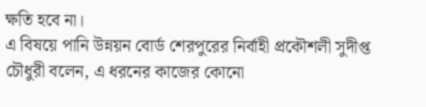ক্ষতি হবে না।
এ বিষয়ে পানি উন্নয়ন বোর্ড শেরপুরের নির্বাহী প্রকৌশলী সুদীপ্ত চৌধুরী বলেন, এ ধরনের কাজের কোনো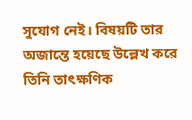সুযোগ নেই। বিষয়টি তার অজান্তে হয়েছে উল্লেখ করে তিনি তাৎক্ষণিক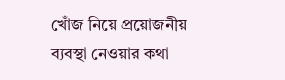খোঁজ নিয়ে প্রয়োজনীয় ব্যবস্থা নেওয়ার কথা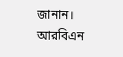জানান।
আরবিএন